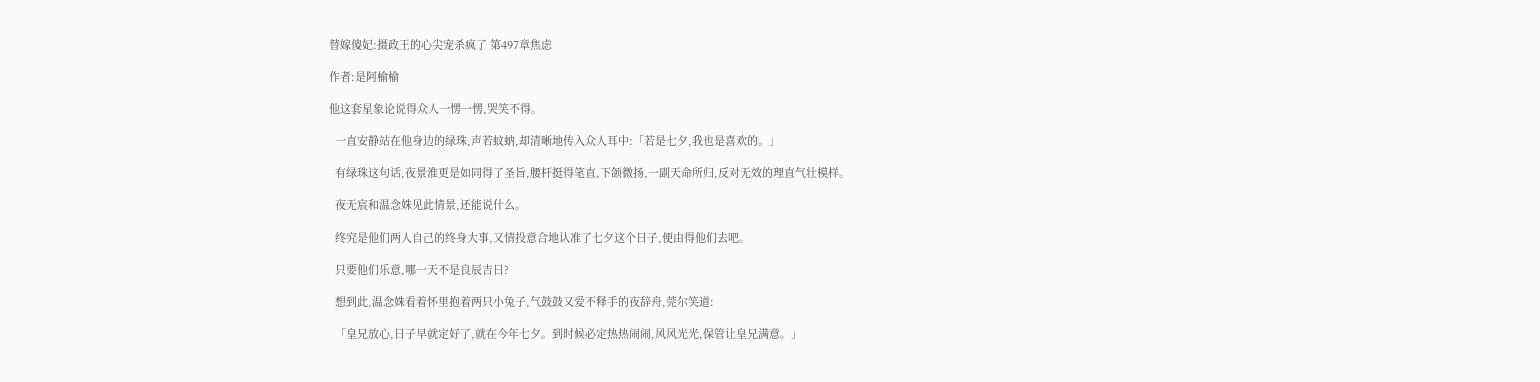替嫁傻妃:摄政王的心尖宠杀疯了 第497章焦虑

作者:是阿榆榆

他这套星象论说得众人一愣一愣,哭笑不得。

  一直安静站在他身边的绿珠,声若蚊蚋,却清晰地传入众人耳中:「若是七夕,我也是喜欢的。」

  有绿珠这句话,夜景淮更是如同得了圣旨,腰杆挺得笔直,下颌微扬,一副天命所归,反对无效的理直气壮模样。

  夜无宸和温念姝见此情景,还能说什么。

  终究是他们两人自己的终身大事,又情投意合地认准了七夕这个日子,便由得他们去吧。

  只要他们乐意,哪一天不是良辰吉日?

  想到此,温念姝看着怀里抱着两只小兔子,气鼓鼓又爱不释手的夜辞舟,莞尔笑道:

  「皇兄放心,日子早就定好了,就在今年七夕。到时候必定热热闹闹,风风光光,保管让皇兄满意。」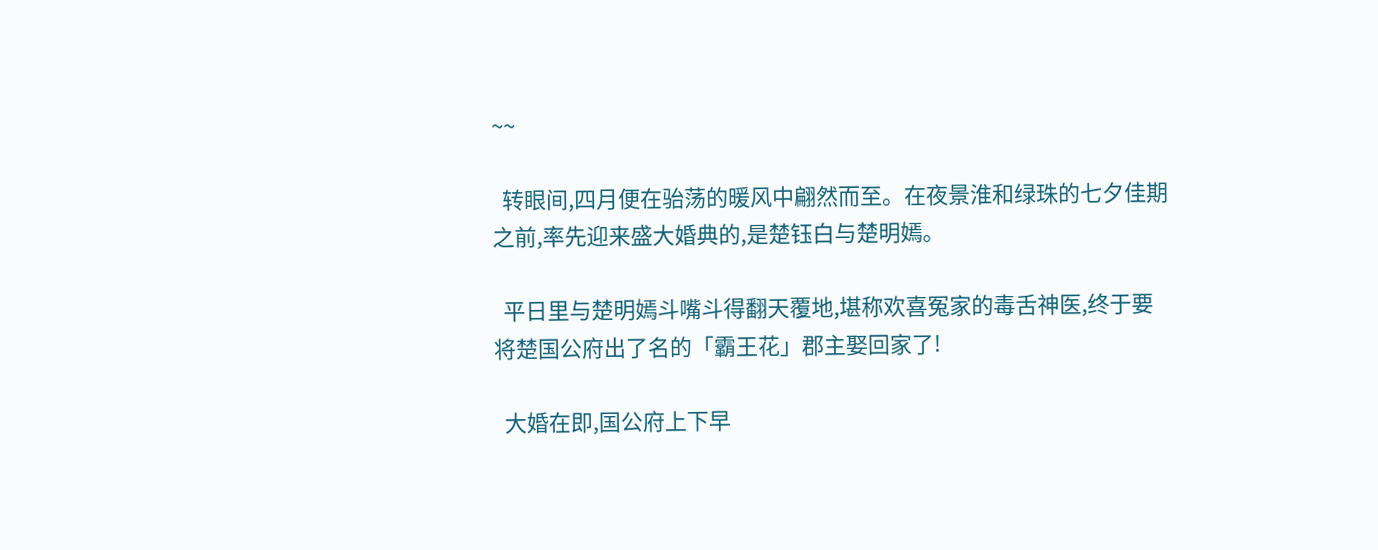~~

  转眼间,四月便在骀荡的暖风中翩然而至。在夜景淮和绿珠的七夕佳期之前,率先迎来盛大婚典的,是楚钰白与楚明嫣。

  平日里与楚明嫣斗嘴斗得翻天覆地,堪称欢喜冤家的毒舌神医,终于要将楚国公府出了名的「霸王花」郡主娶回家了!

  大婚在即,国公府上下早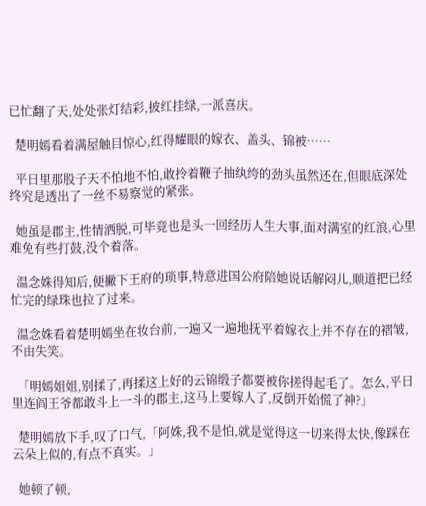已忙翻了天,处处张灯结彩,披红挂绿,一派喜庆。

  楚明嫣看着满屋触目惊心,红得耀眼的嫁衣、盖头、锦被……

  平日里那股子天不怕地不怕,敢拎着鞭子抽纨绔的劲头虽然还在,但眼底深处终究是透出了一丝不易察觉的紧张。

  她虽是郡主,性情洒脱,可毕竟也是头一回经历人生大事,面对满室的红浪,心里难免有些打鼓,没个着落。

  温念姝得知后,便撇下王府的琐事,特意进国公府陪她说话解闷儿,顺道把已经忙完的绿珠也拉了过来。

  温念姝看着楚明嫣坐在妆台前,一遍又一遍地抚平着嫁衣上并不存在的褶皱,不由失笑。

  「明嫣姐姐,别揉了,再揉这上好的云锦缎子都要被你搓得起毛了。怎么,平日里连阎王爷都敢斗上一斗的郡主,这马上要嫁人了,反倒开始慌了神?」

  楚明嫣放下手,叹了口气,「阿姝,我不是怕,就是觉得这一切来得太快,像踩在云朵上似的,有点不真实。」

  她顿了顿,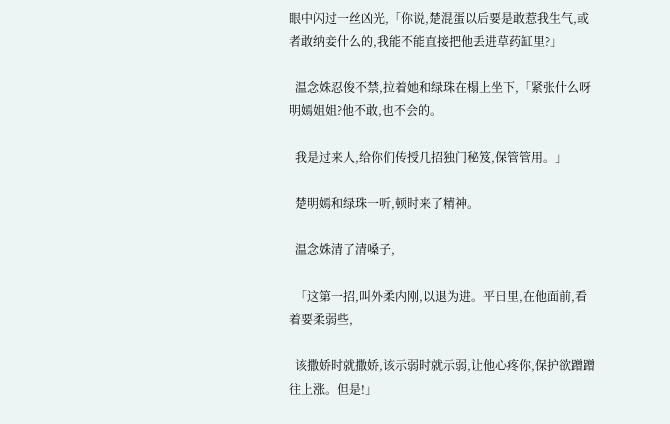眼中闪过一丝凶光,「你说,楚混蛋以后要是敢惹我生气,或者敢纳妾什么的,我能不能直接把他丢进草药缸里?」

  温念姝忍俊不禁,拉着她和绿珠在榻上坐下,「紧张什么呀明嫣姐姐?他不敢,也不会的。

  我是过来人,给你们传授几招独门秘笈,保管管用。」

  楚明嫣和绿珠一听,顿时来了精神。

  温念姝清了清嗓子,

  「这第一招,叫外柔内刚,以退为进。平日里,在他面前,看着要柔弱些,

  该撒娇时就撒娇,该示弱时就示弱,让他心疼你,保护欲蹭蹭往上涨。但是!」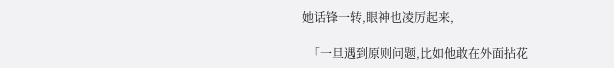她话锋一转,眼神也凌厉起来,

  「一旦遇到原则问题,比如他敢在外面拈花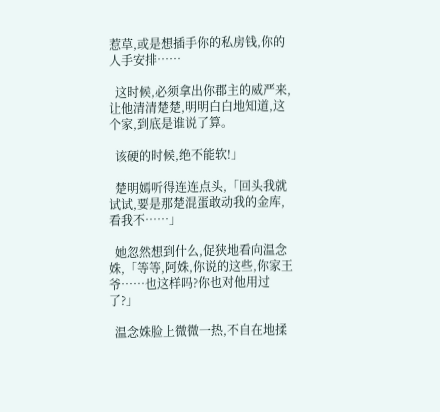惹草,或是想插手你的私房钱,你的人手安排……

  这时候,必须拿出你郡主的威严来,让他清清楚楚,明明白白地知道,这个家,到底是谁说了算。

  该硬的时候,绝不能软!」

  楚明嫣听得连连点头,「回头我就试试,要是那楚混蛋敢动我的金库,看我不……」

  她忽然想到什么,促狭地看向温念姝,「等等,阿姝,你说的这些,你家王爷……也这样吗?你也对他用过了?」

  温念姝脸上微微一热,不自在地揉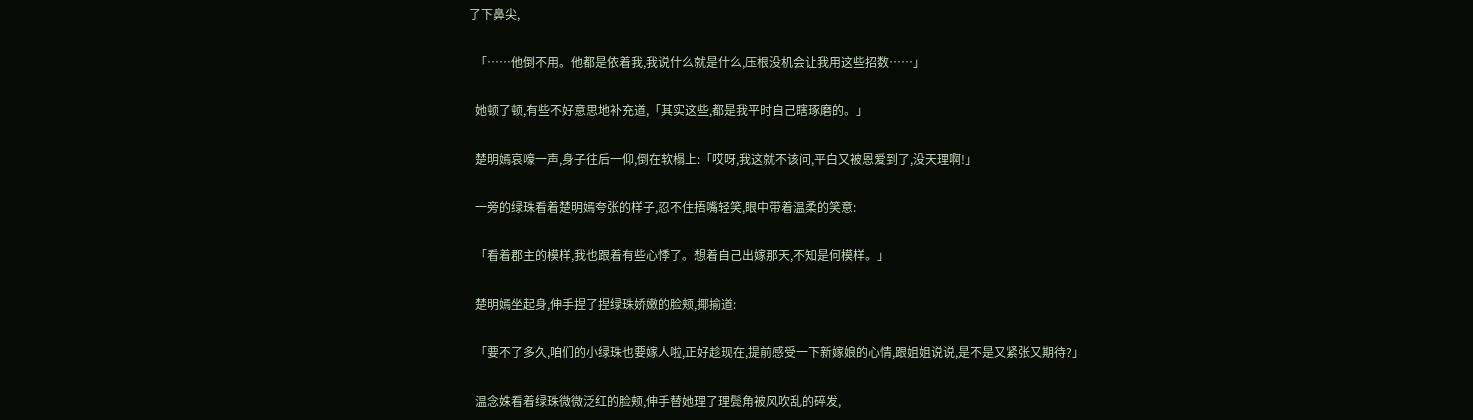了下鼻尖,

  「……他倒不用。他都是依着我,我说什么就是什么,压根没机会让我用这些招数……」

  她顿了顿,有些不好意思地补充道,「其实这些,都是我平时自己瞎琢磨的。」

  楚明嫣哀嚎一声,身子往后一仰,倒在软榻上:「哎呀,我这就不该问,平白又被恩爱到了,没天理啊!」

  一旁的绿珠看着楚明嫣夸张的样子,忍不住捂嘴轻笑,眼中带着温柔的笑意:

  「看着郡主的模样,我也跟着有些心悸了。想着自己出嫁那天,不知是何模样。」

  楚明嫣坐起身,伸手捏了捏绿珠娇嫩的脸颊,揶揄道:

  「要不了多久,咱们的小绿珠也要嫁人啦,正好趁现在,提前感受一下新嫁娘的心情,跟姐姐说说,是不是又紧张又期待?」

  温念姝看着绿珠微微泛红的脸颊,伸手替她理了理鬓角被风吹乱的碎发,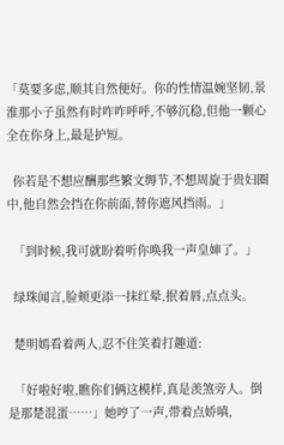「莫要多虑,顺其自然便好。你的性情温婉坚韧,景淮那小子虽然有时咋咋呼呼,不够沉稳,但他一颗心全在你身上,最是护短。

  你若是不想应酬那些繁文缛节,不想周旋于贵妇圈中,他自然会挡在你前面,替你遮风挡雨。」

  「到时候,我可就盼着听你唤我一声皇婶了。」

  绿珠闻言,脸颊更添一抹红晕,抿着唇,点点头。

  楚明嫣看着两人,忍不住笑着打趣道:

  「好啦好啦,瞧你们俩这模样,真是羡煞旁人。倒是那楚混蛋……」她哼了一声,带着点娇嗔,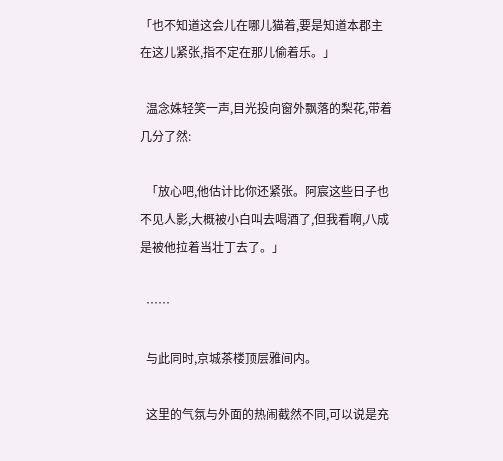「也不知道这会儿在哪儿猫着,要是知道本郡主在这儿紧张,指不定在那儿偷着乐。」

  温念姝轻笑一声,目光投向窗外飘落的梨花,带着几分了然:

  「放心吧,他估计比你还紧张。阿宸这些日子也不见人影,大概被小白叫去喝酒了,但我看啊,八成是被他拉着当壮丁去了。」

  ……

  与此同时,京城茶楼顶层雅间内。

  这里的气氛与外面的热闹截然不同,可以说是充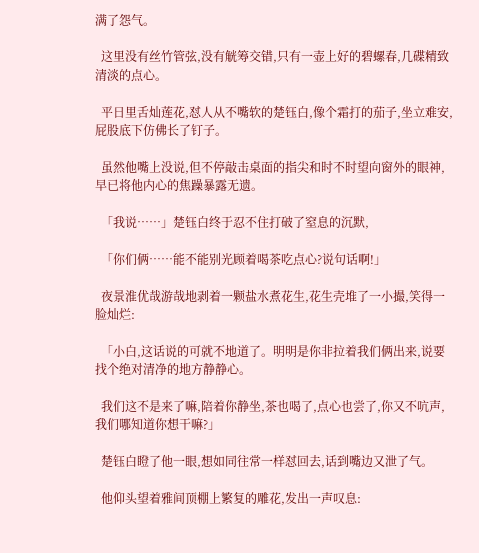满了怨气。

  这里没有丝竹管弦,没有觥筹交错,只有一壶上好的碧螺春,几碟精致清淡的点心。

  平日里舌灿莲花,怼人从不嘴软的楚钰白,像个霜打的茄子,坐立难安,屁股底下仿佛长了钉子。

  虽然他嘴上没说,但不停敲击桌面的指尖和时不时望向窗外的眼神,早已将他内心的焦躁暴露无遗。

  「我说……」楚钰白终于忍不住打破了窒息的沉默,

  「你们俩……能不能别光顾着喝茶吃点心?说句话啊!」

  夜景淮优哉游哉地剥着一颗盐水煮花生,花生壳堆了一小撮,笑得一脸灿烂:

  「小白,这话说的可就不地道了。明明是你非拉着我们俩出来,说要找个绝对清净的地方静静心。

  我们这不是来了嘛,陪着你静坐,茶也喝了,点心也尝了,你又不吭声,我们哪知道你想干嘛?」

  楚钰白瞪了他一眼,想如同往常一样怼回去,话到嘴边又泄了气。

  他仰头望着雅间顶棚上繁复的雕花,发出一声叹息: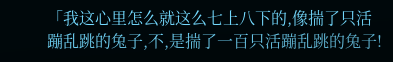「我这心里怎么就这么七上八下的,像揣了只活蹦乱跳的兔子,不,是揣了一百只活蹦乱跳的兔子!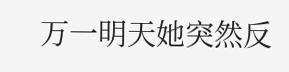万一明天她突然反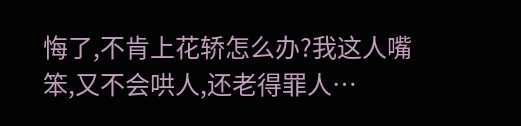悔了,不肯上花轿怎么办?我这人嘴笨,又不会哄人,还老得罪人…